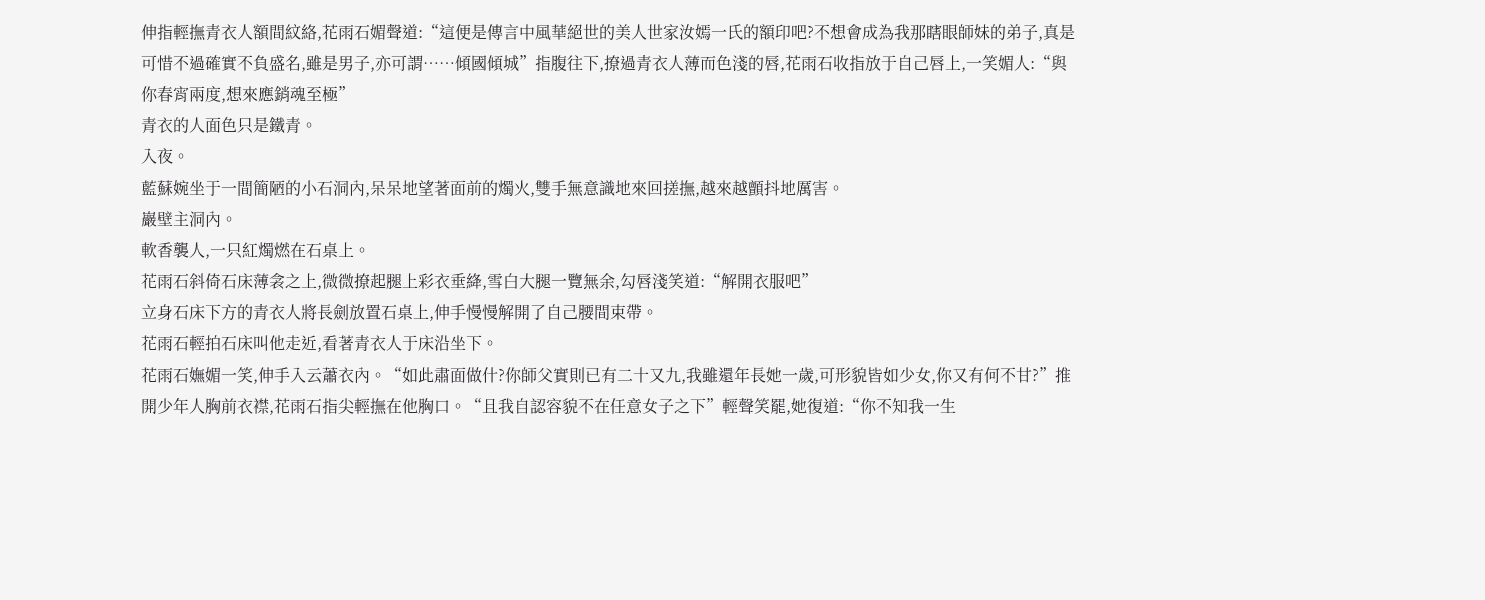伸指輕撫青衣人額間紋絡,花雨石媚聲道:“這便是傳言中風華絕世的美人世家汝嫣一氏的額印吧?不想會成為我那瞎眼師妹的弟子,真是可惜不過確實不負盛名,雖是男子,亦可謂……傾國傾城”指腹往下,撩過青衣人薄而色淺的唇,花雨石收指放于自己唇上,一笑媚人:“與你春宵兩度,想來應銷魂至極”
青衣的人面色只是鐵青。
入夜。
藍蘇婉坐于一間簡陋的小石洞內,呆呆地望著面前的燭火,雙手無意識地來回搓撫,越來越顫抖地厲害。
巖壁主洞內。
軟香襲人,一只紅燭燃在石桌上。
花雨石斜倚石床薄衾之上,微微撩起腿上彩衣垂絳,雪白大腿一覽無余,勾唇淺笑道:“解開衣服吧”
立身石床下方的青衣人將長劍放置石桌上,伸手慢慢解開了自己腰間束帶。
花雨石輕拍石床叫他走近,看著青衣人于床沿坐下。
花雨石嫵媚一笑,伸手入云蕭衣內。“如此肅面做什?你師父實則已有二十又九,我雖還年長她一歲,可形貌皆如少女,你又有何不甘?”推開少年人胸前衣襟,花雨石指尖輕撫在他胸口。“且我自認容貌不在任意女子之下”輕聲笑罷,她復道:“你不知我一生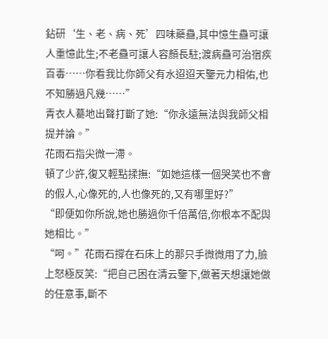鉆研‘生、老、病、死’四味藥蠱,其中憶生蠱可讓人重憶此生;不老蠱可讓人容顏長駐;渡病蠱可治宿疾百毒……你看我比你師父有水迢迢天鑒元力相佑,也不知勝過凡幾……”
青衣人驀地出聲打斷了她:“你永遠無法與我師父相提并論。”
花雨石指尖微一滯。
頓了少許,復又輕點揉撫:“如她這樣一個哭笑也不會的假人,心像死的,人也像死的,又有哪里好?”
“即便如你所說,她也勝過你千倍萬倍,你根本不配與她相比。”
“呵。”花雨石撐在石床上的那只手微微用了力,臉上怒極反笑:“把自己困在清云鑒下,做著天想讓她做的任意事,斷不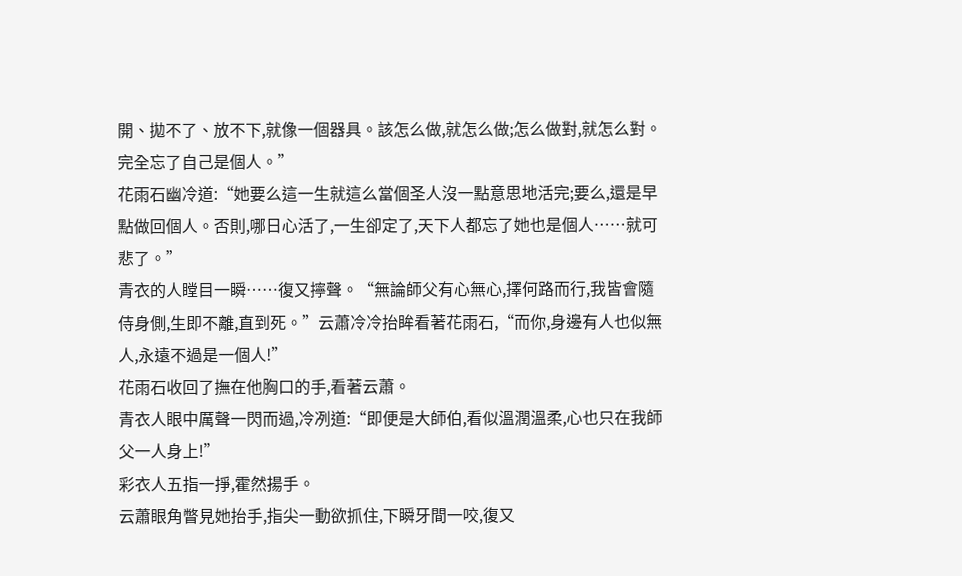開、拋不了、放不下,就像一個器具。該怎么做,就怎么做;怎么做對,就怎么對。完全忘了自己是個人。”
花雨石幽冷道:“她要么這一生就這么當個圣人沒一點意思地活完;要么,還是早點做回個人。否則,哪日心活了,一生卻定了,天下人都忘了她也是個人……就可悲了。”
青衣的人瞠目一瞬……復又擰聲。“無論師父有心無心,擇何路而行,我皆會隨侍身側,生即不離,直到死。”云蕭冷冷抬眸看著花雨石,“而你,身邊有人也似無人,永遠不過是一個人!”
花雨石收回了撫在他胸口的手,看著云蕭。
青衣人眼中厲聲一閃而過,冷冽道:“即便是大師伯,看似溫潤溫柔,心也只在我師父一人身上!”
彩衣人五指一掙,霍然揚手。
云蕭眼角瞥見她抬手,指尖一動欲抓住,下瞬牙間一咬,復又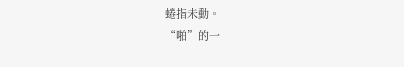蜷指未動。
“啪”的一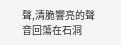聲,清脆響亮的聲音回蕩在石洞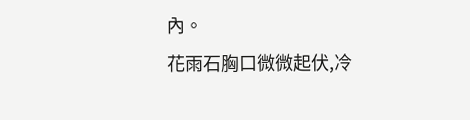內。
花雨石胸口微微起伏,冷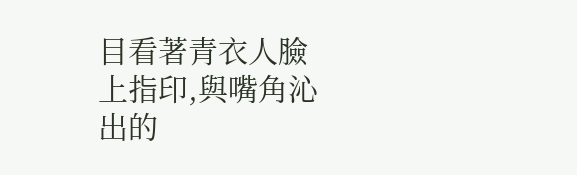目看著青衣人臉上指印,與嘴角沁出的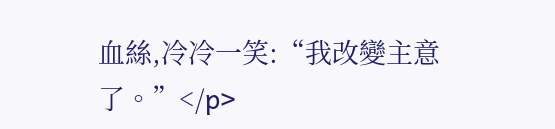血絲,冷冷一笑:“我改變主意了。”</p>